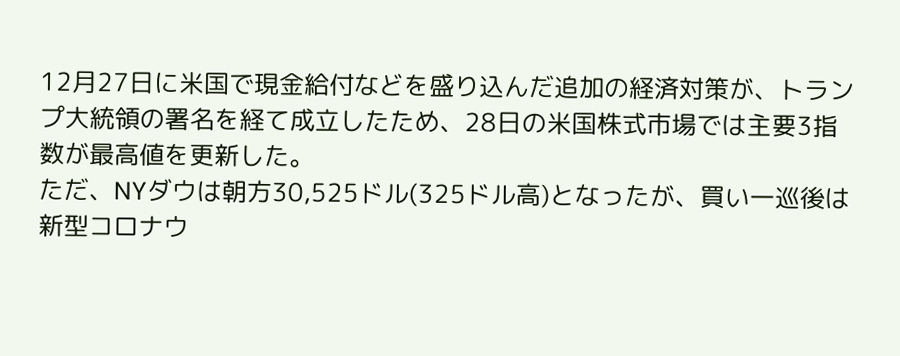12月27日に米国で現金給付などを盛り込んだ追加の経済対策が、トランプ大統領の署名を経て成立したため、28日の米国株式市場では主要3指数が最高値を更新した。
ただ、NYダウは朝方30,525ドル(325ドル高)となったが、買い一巡後は新型コロナウ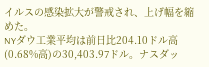イルスの感染拡大が警戒され、上げ幅を縮めた。
NYダウ工業平均は前日比204.10ドル高(0.68%高)の30,403.97ドル。ナスダッ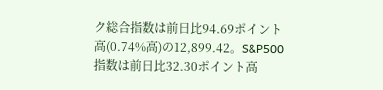ク総合指数は前日比94.69ポイント高(0.74%高)の12,899.42。S&P500指数は前日比32.30ポイント高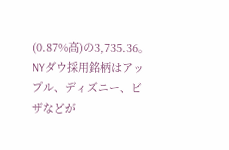(0.87%高)の3,735.36。
NYダウ採用銘柄はアップル、ディズニー、ビザなどが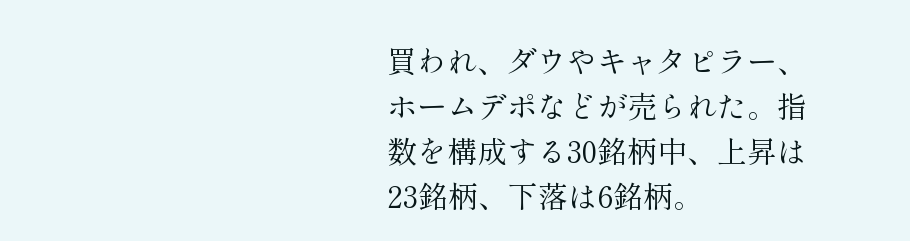買われ、ダウやキャタピラー、ホームデポなどが売られた。指数を構成する30銘柄中、上昇は23銘柄、下落は6銘柄。